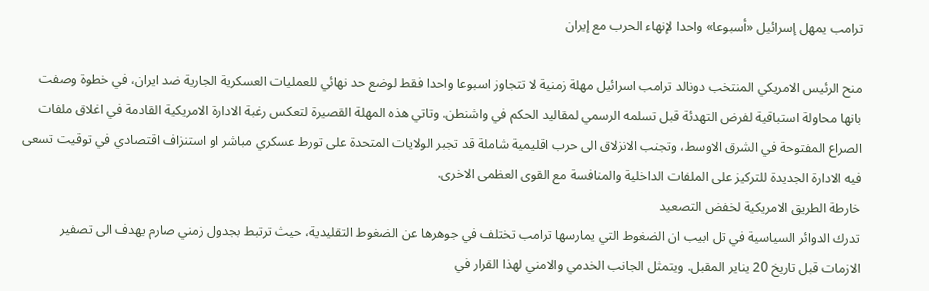ترامب يمهل إسرائيل «أسبوعا» واحدا لإنهاء الحرب مع إيران

منح الرئيس الامريكي المنتخب دونالد ترامب اسرائيل مهلة زمنية لا تتجاوز اسبوعا واحدا فقط لوضع حد نهائي للعمليات العسكرية الجارية ضد ايران، في خطوة وصفت بانها محاولة استباقية لفرض التهدئة قبل تسلمه الرسمي لمقاليد الحكم في واشنطن. وتاتي هذه المهلة القصيرة لتعكس رغبة الادارة الامريكية القادمة في اغلاق ملفات الصراع المفتوحة في الشرق الاوسط، وتجنب الانزلاق الى حرب اقليمية شاملة قد تجبر الولايات المتحدة على تورط عسكري مباشر او استنزاف اقتصادي في توقيت تسعى فيه الادارة الجديدة للتركيز على الملفات الداخلية والمنافسة مع القوى العظمى الاخرى.
خارطة الطريق الامريكية لخفض التصعيد
تدرك الدوائر السياسية في تل ابيب ان الضغوط التي يمارسها ترامب تختلف في جوهرها عن الضغوط التقليدية، حيث ترتبط بجدول زمني صارم يهدف الى تصفير الازمات قبل تاريخ 20 يناير المقبل. ويتمثل الجانب الخدمي والامني لهذا القرار في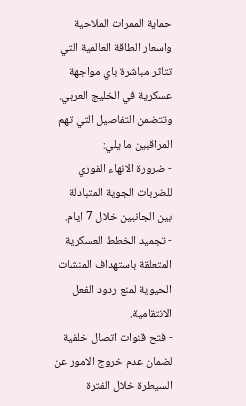حماية الممرات الملاحية واسعار الطاقة العالمية التي تتاثر مباشرة باي مواجهة عسكرية في الخليج العربي. وتتضمن التفاصيل التي تهم المراقبين ما يلي:
- ضرورة الانهاء الفوري للضربات الجوية المتبادلة بين الجانبين خلال 7 ايام.
- تجميد الخطط العسكرية المتعلقة باستهداف المنشات الحيوية لمنع ردود الفعل الانتقامية.
- فتح قنوات اتصال خلفية لضمان عدم خروج الامور عن السيطرة خلال الفترة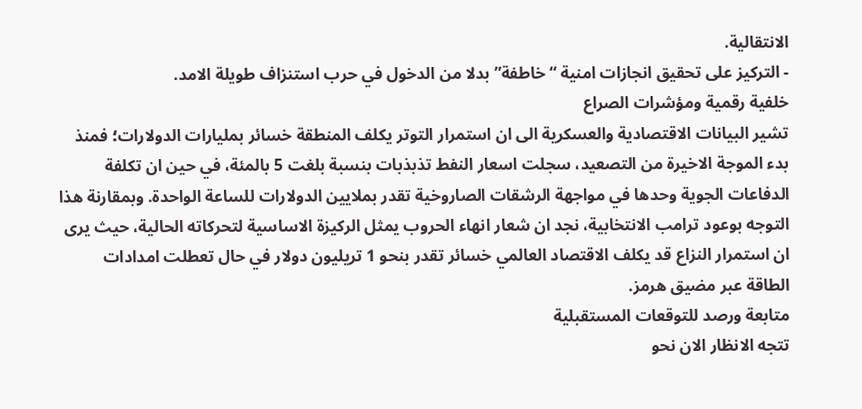الانتقالية.
- التركيز على تحقيق انجازات امنية “خاطفة” بدلا من الدخول في حرب استنزاف طويلة الامد.
خلفية رقمية ومؤشرات الصراع
تشير البيانات الاقتصادية والعسكرية الى ان استمرار التوتر يكلف المنطقة خسائر بمليارات الدولارات؛ فمنذ بدء الموجة الاخيرة من التصعيد، سجلت اسعار النفط تذبذبات بنسبة بلغت 5 بالمئة، في حين ان تكلفة الدفاعات الجوية وحدها في مواجهة الرشقات الصاروخية تقدر بملايين الدولارات للساعة الواحدة. وبمقارنة هذا التوجه بوعود ترامب الانتخابية، نجد ان شعار انهاء الحروب يمثل الركيزة الاساسية لتحركاته الحالية، حيث يرى ان استمرار النزاع قد يكلف الاقتصاد العالمي خسائر تقدر بنحو 1 تريليون دولار في حال تعطلت امدادات الطاقة عبر مضيق هرمز.
متابعة ورصد للتوقعات المستقبلية
تتجه الانظار الان نحو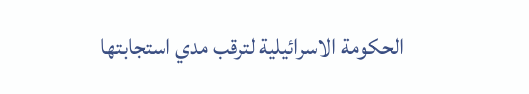الحكومة الاسرائيلية لترقب مدي استجابتها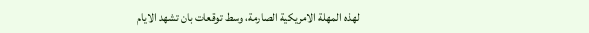لهذه المهلة الامريكية الصارمة، وسط توقعات بان تشهد الايام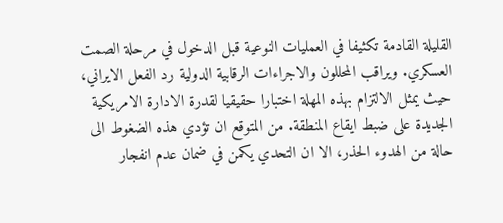القليلة القادمة تكثيفا في العمليات النوعية قبل الدخول في مرحلة الصمت العسكري. ويراقب المحللون والاجراءات الرقابية الدولية رد الفعل الايراني، حيث يمثل الالتزام بهذه المهلة اختبارا حقيقيا لقدرة الادارة الامريكية الجديدة على ضبط ايقاع المنطقة. من المتوقع ان تؤدي هذه الضغوط الى حالة من الهدوء الحذر، الا ان التحدي يكمن في ضمان عدم انفجار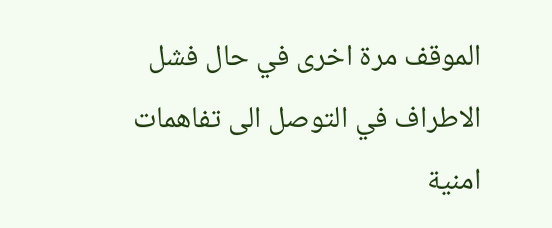الموقف مرة اخرى في حال فشل الاطراف في التوصل الى تفاهمات امنية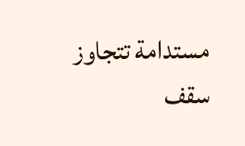مستدامة تتجاوز سقف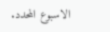الاسبوع المحدد.